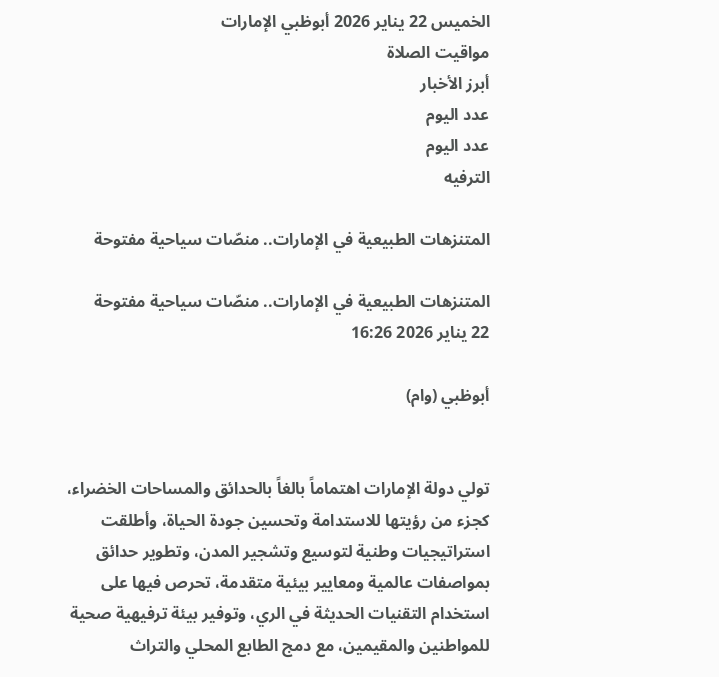الخميس 22 يناير 2026 أبوظبي الإمارات
مواقيت الصلاة
أبرز الأخبار
عدد اليوم
عدد اليوم
الترفيه

المتنزهات الطبيعية في الإمارات.. منصّات سياحية مفتوحة

المتنزهات الطبيعية في الإمارات.. منصّات سياحية مفتوحة
22 يناير 2026 16:26

أبوظبي (وام)


تولي دولة الإمارات اهتماماً بالغاً بالحدائق والمساحات الخضراء، كجزء من رؤيتها للاستدامة وتحسين جودة الحياة، وأطلقت استراتيجيات وطنية لتوسيع وتشجير المدن، وتطوير حدائق بمواصفات عالمية ومعايير بيئية متقدمة، تحرص فيها على استخدام التقنيات الحديثة في الري، وتوفير بيئة ترفيهية صحية للمواطنين والمقيمين، مع دمج الطابع المحلي والتراث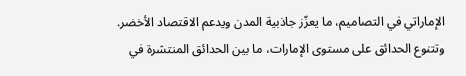الإماراتي في التصاميم، ما يعزّز جاذبية المدن ويدعم الاقتصاد الأخضر. وتتنوع الحدائق على مستوى الإمارات، ما بين الحدائق المنتشرة في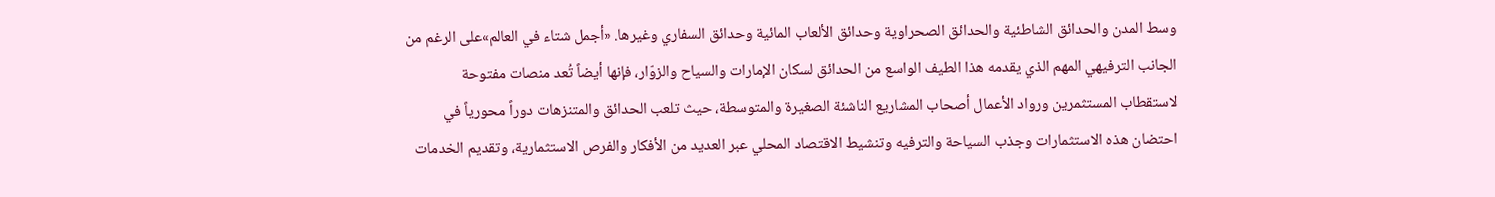وسط المدن والحدائق الشاطئية والحدائق الصحراوية وحدائق الألعاب المائية وحدائق السفاري وغيرها. «أجمل شتاء في العالم»على الرغم من الجانب الترفيهي المهم الذي يقدمه هذا الطيف الواسع من الحدائق لسكان الإمارات والسياح والزوّار، فإنها أيضاً تُعد منصات مفتوحة لاستقطاب المستثمرين ورواد الأعمال أصحاب المشاريع الناشئة الصغيرة والمتوسطة، حيث تلعب الحدائق والمتنزهات دوراً محورياً في احتضان هذه الاستثمارات وجذب السياحة والترفيه وتنشيط الاقتصاد المحلي عبر العديد من الأفكار والفرص الاستثمارية، وتقديم الخدمات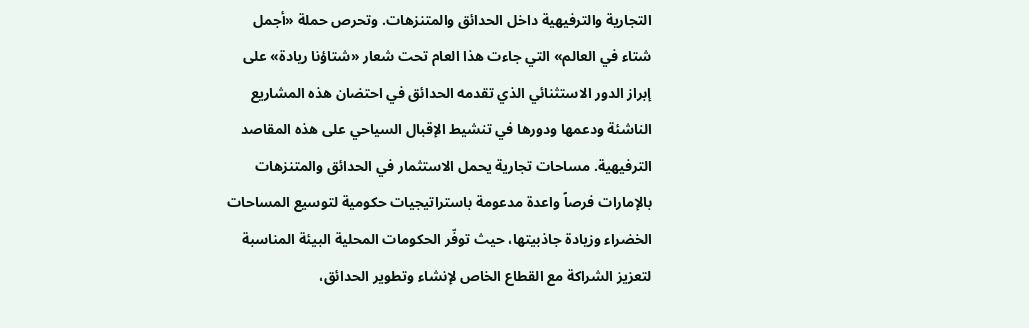التجارية والترفيهية داخل الحدائق والمتنزهات. وتحرص حملة «أجمل شتاء في العالم» التي جاءت هذا العام تحت شعار «شتاؤنا ريادة» على إبراز الدور الاستثنائي الذي تقدمه الحدائق في احتضان هذه المشاريع الناشئة ودعمها ودورها في تنشيط الإقبال السياحي على هذه المقاصد الترفيهية. مساحات تجارية يحمل الاستثمار في الحدائق والمتنزهات بالإمارات فرصاً واعدة مدعومة باستراتيجيات حكومية لتوسيع المساحات الخضراء وزيادة جاذبيتها، حيث توفّر الحكومات المحلية البيئة المناسبة لتعزيز الشراكة مع القطاع الخاص لإنشاء وتطوير الحدائق،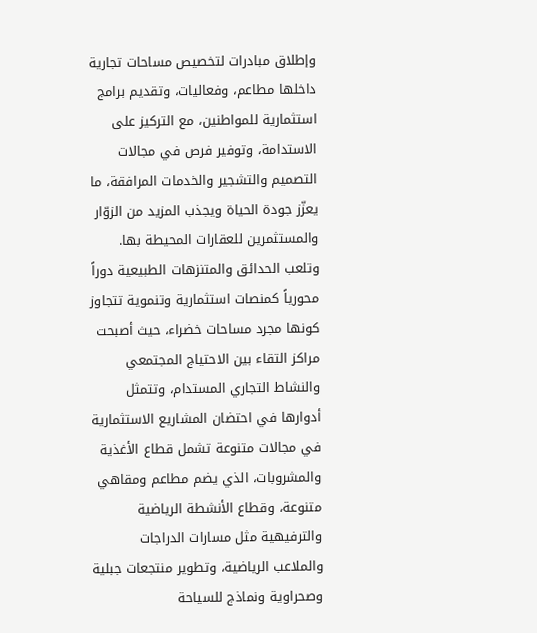وإطلاق مبادرات لتخصيص مساحات تجارية داخلها مطاعم، وفعاليات، وتقديم برامج استثمارية للمواطنين، مع التركيز على الاستدامة، وتوفير فرص في مجالات التصميم والتشجير والخدمات المرافقة، ما يعزّز جودة الحياة ويجذب المزيد من الزوّار والمستثمرين للعقارات المحيطة بها. وتلعب الحدائق والمتنزهات الطبيعية دوراً محورياً كمنصات استثمارية وتنموية تتجاوز كونها مجرد مساحات خضراء، حيث أصبحت مراكز التقاء بين الاحتياج المجتمعي والنشاط التجاري المستدام، وتتمثل أدوارها في احتضان المشاريع الاستثمارية في مجالات متنوعة تشمل قطاع الأغذية والمشروبات، الذي يضم مطاعم ومقاهي متنوعة، وقطاع الأنشطة الرياضية والترفيهية مثل مسارات الدراجات والملاعب الرياضية، وتطوير منتجعات جبلية وصحراوية ونماذج للسياحة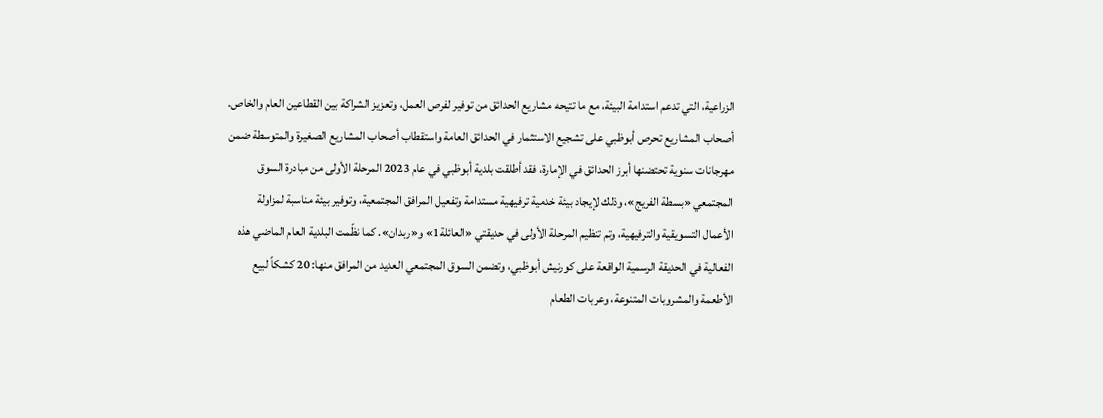الزراعية، التي تدعم استدامة البيئة، مع ما تتيحه مشاريع الحدائق من توفير لفرص العمل، وتعزيز الشراكة بين القطاعين العام والخاص. أصحاب المشاريع تحرص أبوظبي على تشجيع الاستثمار في الحدائق العامة واستقطاب أصحاب المشاريع الصغيرة والمتوسطة ضمن مهرجانات سنوية تحتضنها أبرز الحدائق في الإمارة، فقد أطلقت بلدية أبوظبي في عام 2023 المرحلة الأولى من مبادرة السوق المجتمعي «بسطة الفريج»، وذلك لإيجاد بيئة خدمية ترفيهية مستدامة وتفعيل المرافق المجتمعية، وتوفير بيئة مناسبة لمزاولة الأعمال التسويقية والترفيهية، وتم تنظيم المرحلة الأولى في حديقتي «العائلة1» و«ربدان». كما نظّمت البلدية العام الماضي هذه الفعالية في الحديقة الرسمية الواقعة على كورنيش أبوظبي، وتضمن السوق المجتمعي العديد من المرافق منها: 20 كشكاً لبيع الأطعمة والمشروبات المتنوعة، وعربات الطعام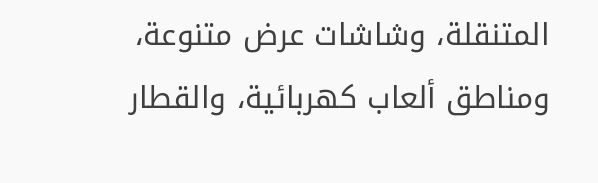المتنقلة، وشاشات عرض متنوعة، ومناطق ألعاب كهربائية، والقطار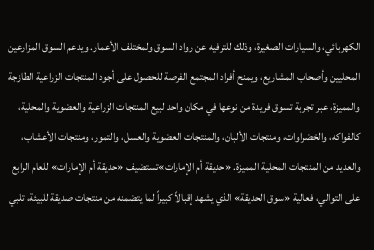الكهربائي، والسيارات الصغيرة، وذلك للترفيه عن رواد السوق ولمختلف الأعمار. ويدعم السوق المزارعين المحليين وأصحاب المشاريع، ويمنح أفراد المجتمع الفرصة للحصول على أجود المنتجات الزراعية الطازجة والمميزة، عبر تجربة تسوق فريدة من نوعها في مكان واحد لبيع المنتجات الزراعية والعضوية والمحلية، كالفواكه، والخضراوات، ومنتجات الألبان، والمنتجات العضوية والعسل، والتمور، ومنتجات الأعشاب، والعديد من المنتجات المحلية المميزة. «حديقة أم الإمارات»تستضيف «حديقة أم الإمارات» للعام الرابع على التوالي، فعالية «سوق الحديقة» الذي يشهد إقبالاً كبيراً لما يتضمنه من منتجات صديقة للبيئة، تلبي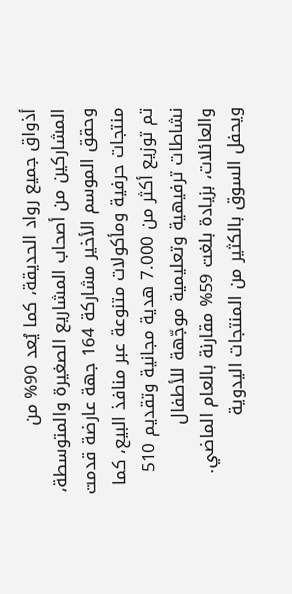أذواق جميع رواد الحديقة، كما يُعد 90% من المشاركين من أصحاب المشاريع الصغيرة والمتوسطة، وحقق الموسم الأخير مشاركة 164 جهة عارضة قدمت منتجات حرفية ومأكولات متنوعة عبر منافذ البيع، كما تم توزيع أكثر من 7.000 هدية مجانية وتقديم 510 نشاطات ترفيهية وتعليمية موجّهة للأطفال والعائلات، بزيادة بلغت 59% مقارنة بالعام الماضي. ويحفل السوق بالكثير من المنتجات اليدوية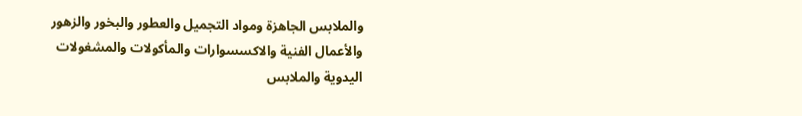والملابس الجاهزة ومواد التجميل والعطور والبخور والزهور والأعمال الفنية والاكسسوارات والمأكولات والمشغولات اليدوية والملابس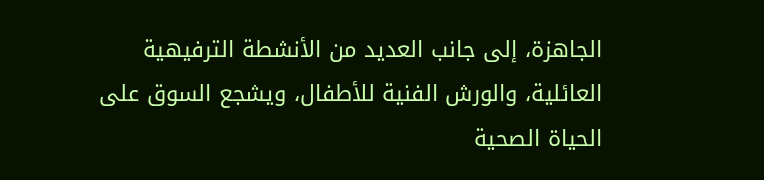الجاهزة، إلى جانب العديد من الأنشطة الترفيهية العائلية، والورش الفنية للأطفال، ويشجع السوق على الحياة الصحية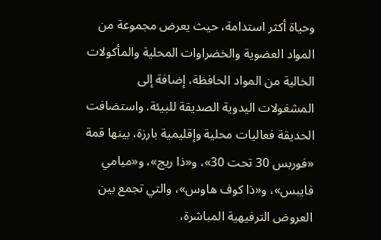وحياة أكثر استدامة، حيث يعرض مجموعة من المواد العضوية والخضراوات المحلية والمأكولات الخالية من المواد الحافظة، إضافة إلى المشغولات اليدوية الصديقة للبيئة. واستضافت الحديقة فعاليات محلية وإقليمية بارزة، بينها قمة «فوربس 30 تحت 30»، و«ذا ريج»، و«ميامي فايبس»، و«ذا كوف هاوس»، والتي تجمع بين العروض الترفيهية المباشرة،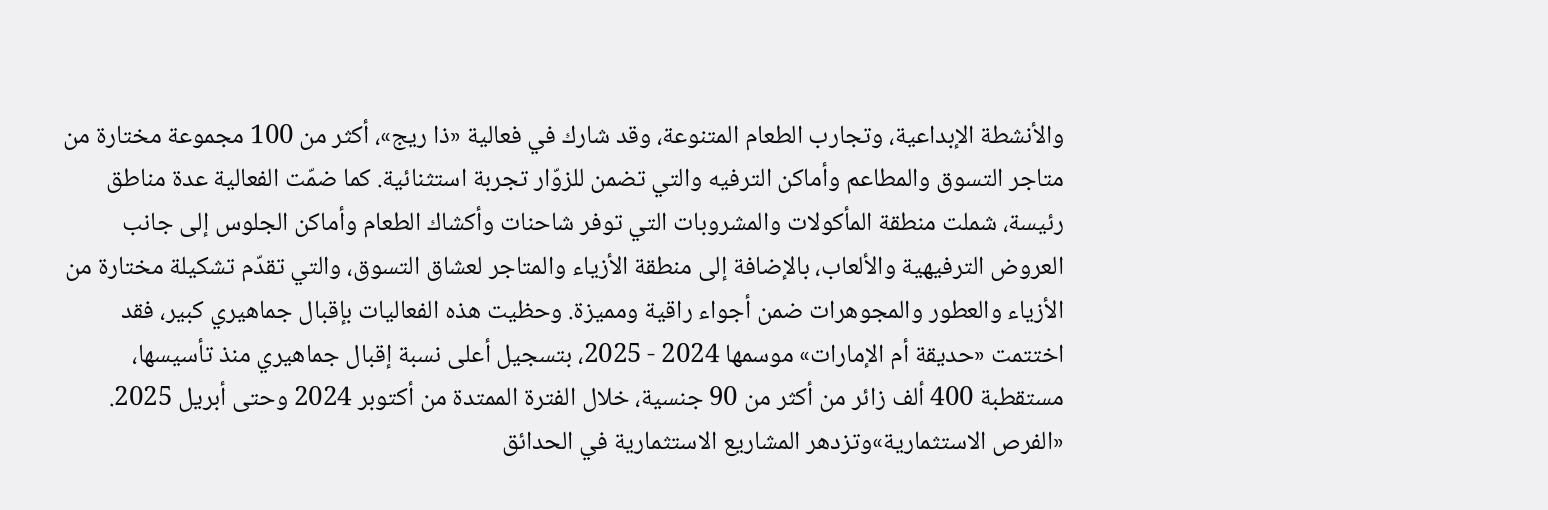والأنشطة الإبداعية، وتجارب الطعام المتنوعة، وقد شارك في فعالية «ذا ريج»، أكثر من 100 مجموعة مختارة من متاجر التسوق والمطاعم وأماكن الترفيه والتي تضمن للزوّار تجربة استثنائية. كما ضمّت الفعالية عدة مناطق رئيسة، شملت منطقة المأكولات والمشروبات التي توفر شاحنات وأكشاك الطعام وأماكن الجلوس إلى جانب العروض الترفيهية والألعاب، بالإضافة إلى منطقة الأزياء والمتاجر لعشاق التسوق، والتي تقدّم تشكيلة مختارة من الأزياء والعطور والمجوهرات ضمن أجواء راقية ومميزة. وحظيت هذه الفعاليات بإقبال جماهيري كبير، فقد اختتمت «حديقة أم الإمارات» موسمها 2024 - 2025، بتسجيل أعلى نسبة إقبال جماهيري منذ تأسيسها، مستقطبة 400 ألف زائر من أكثر من 90 جنسية، خلال الفترة الممتدة من أكتوبر 2024 وحتى أبريل 2025. «الفرص الاستثمارية»وتزدهر المشاريع الاستثمارية في الحدائق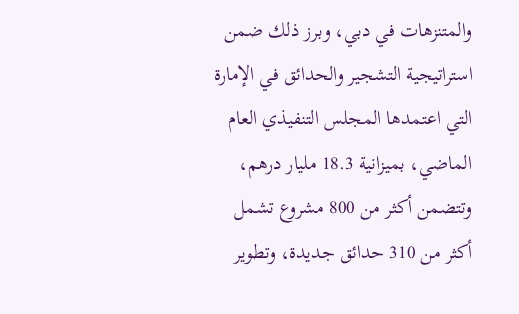والمتنزهات في دبي، وبرز ذلك ضمن استراتيجية التشجير والحدائق في الإمارة التي اعتمدها المجلس التنفيذي العام الماضي، بميزانية 18.3 مليار درهم، وتتضمن أكثر من 800 مشروع تشمل أكثر من 310 حدائق جديدة، وتطوير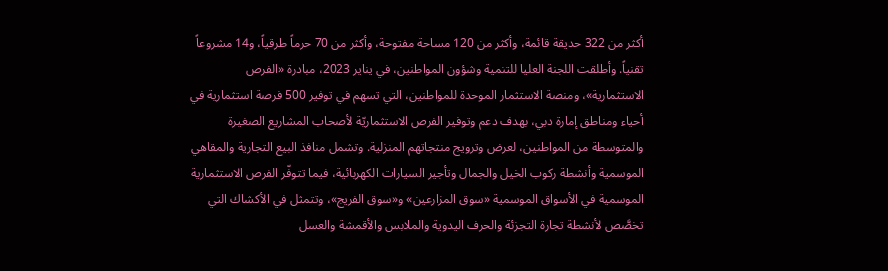أكثر من 322 حديقة قائمة، وأكثر من 120 مساحة مفتوحة، وأكثر من 70 حرماً طرقياً، و14 مشروعاً تقنياً. وأطلقت اللجنة العليا للتنمية وشؤون المواطنين، في يناير 2023، مبادرة «الفرص الاستثمارية»، ومنصة الاستثمار الموحدة للمواطنين، التي تسهم في توفير 500 فرصة استثمارية في أحياء ومناطق إمارة دبي، بهدف دعم وتوفير الفرص الاستثماريّة لأصحاب المشاريع الصغيرة والمتوسطة من المواطنين، لعرض وترويج منتجاتهم المنزلية. وتشمل منافذ البيع التجارية والمقاهي الموسمية وأنشطة ركوب الخيل والجمال وتأجير السيارات الكهربائية، فيما تتوفّر الفرص الاستثمارية الموسمية في الأسواق الموسمية «سوق المزارعين» و«سوق الفريج»، وتتمثل في الأكشاك التي تخصَّص لأنشطة تجارة التجزئة والحرف اليدوية والملابس والأقمشة والعسل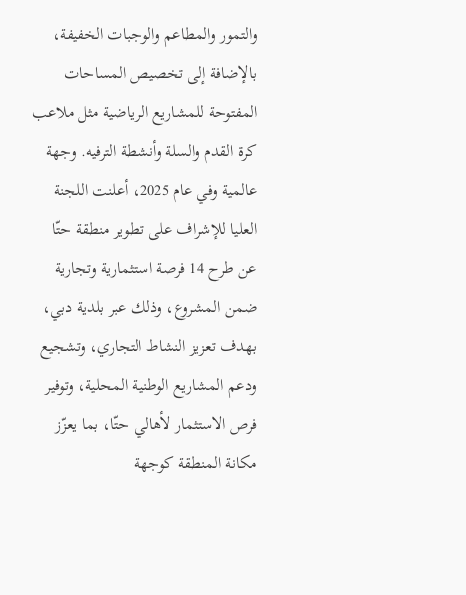والتمور والمطاعم والوجبات الخفيفة، بالإضافة إلى تخصيص المساحات المفتوحة للمشاريع الرياضية مثل ملاعب كرة القدم والسلة وأنشطة الترفيه. وجهة عالمية وفي عام 2025، أعلنت اللجنة العليا للإشراف على تطوير منطقة حتّا عن طرح 14 فرصة استثمارية وتجارية ضمن المشروع، وذلك عبر بلدية دبي، بهدف تعزيز النشاط التجاري، وتشجيع ودعم المشاريع الوطنية المحلية، وتوفير فرص الاستثمار لأهالي حتّا، بما يعزّز مكانة المنطقة كوجهة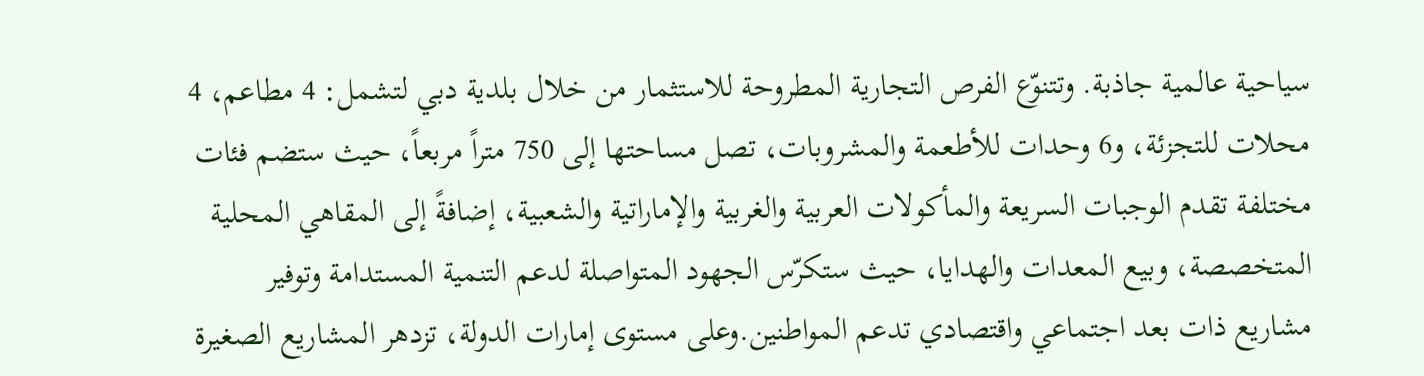سياحية عالمية جاذبة. وتتنوّع الفرص التجارية المطروحة للاستثمار من خلال بلدية دبي لتشمل: 4 مطاعم، 4 محلات للتجزئة، و6 وحدات للأطعمة والمشروبات، تصل مساحتها إلى 750 متراً مربعاً، حيث ستضم فئات مختلفة تقدم الوجبات السريعة والمأكولات العربية والغربية والإماراتية والشعبية، إضافةً إلى المقاهي المحلية المتخصصة، وبيع المعدات والهدايا، حيث ستكرّس الجهود المتواصلة لدعم التنمية المستدامة وتوفير مشاريع ذات بعد اجتماعي واقتصادي تدعم المواطنين.وعلى مستوى إمارات الدولة، تزدهر المشاريع الصغيرة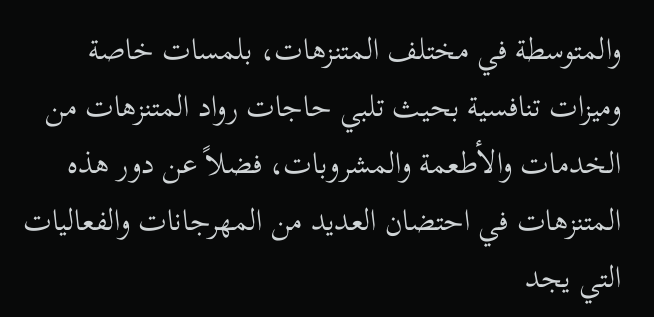والمتوسطة في مختلف المتنزهات، بلمسات خاصة وميزات تنافسية بحيث تلبي حاجات رواد المتنزهات من الخدمات والأطعمة والمشروبات، فضلاً عن دور هذه المتنزهات في احتضان العديد من المهرجانات والفعاليات التي يجد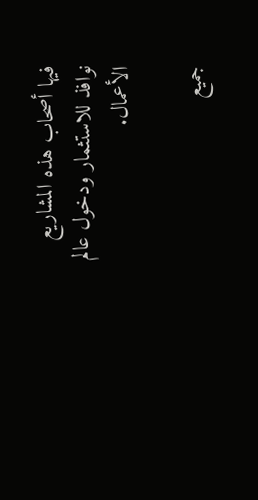فيها أصحاب هذه المشاريع نوافذ للاستثمار ودخول عالم الأعمال.

جميع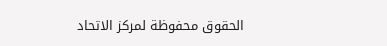الحقوق محفوظة لمركز الاتحاد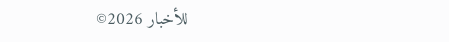للأخبار 2026©